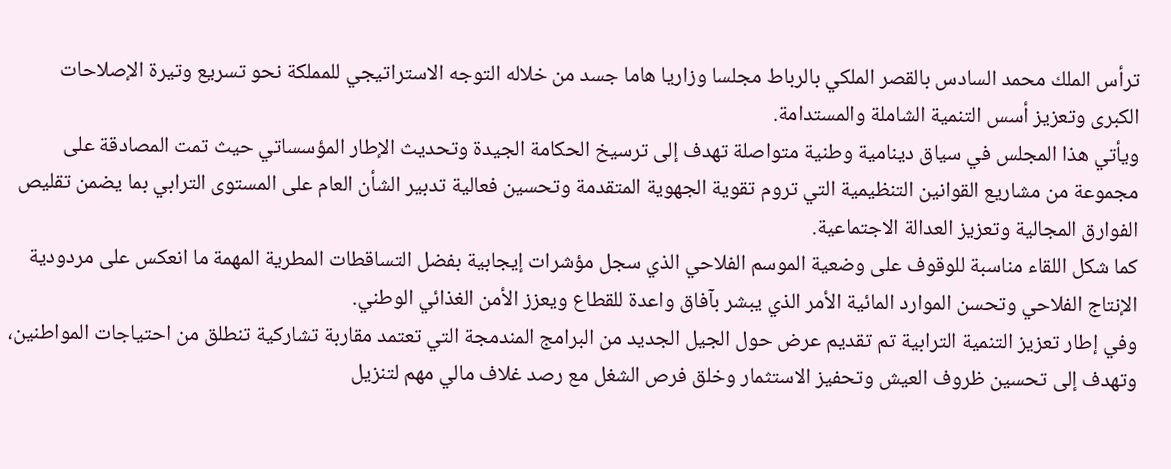ترأس الملك محمد السادس بالقصر الملكي بالرباط مجلسا وزاريا هاما جسد من خلاله التوجه الاستراتيجي للمملكة نحو تسريع وتيرة الإصلاحات الكبرى وتعزيز أسس التنمية الشاملة والمستدامة.
ويأتي هذا المجلس في سياق دينامية وطنية متواصلة تهدف إلى ترسيخ الحكامة الجيدة وتحديث الإطار المؤسساتي حيث تمت المصادقة على مجموعة من مشاريع القوانين التنظيمية التي تروم تقوية الجهوية المتقدمة وتحسين فعالية تدبير الشأن العام على المستوى الترابي بما يضمن تقليص الفوارق المجالية وتعزيز العدالة الاجتماعية.
كما شكل اللقاء مناسبة للوقوف على وضعية الموسم الفلاحي الذي سجل مؤشرات إيجابية بفضل التساقطات المطرية المهمة ما انعكس على مردودية الإنتاج الفلاحي وتحسن الموارد المائية الأمر الذي يبشر بآفاق واعدة للقطاع ويعزز الأمن الغذائي الوطني.
وفي إطار تعزيز التنمية الترابية تم تقديم عرض حول الجيل الجديد من البرامج المندمجة التي تعتمد مقاربة تشاركية تنطلق من احتياجات المواطنين، وتهدف إلى تحسين ظروف العيش وتحفيز الاستثمار وخلق فرص الشغل مع رصد غلاف مالي مهم لتنزيل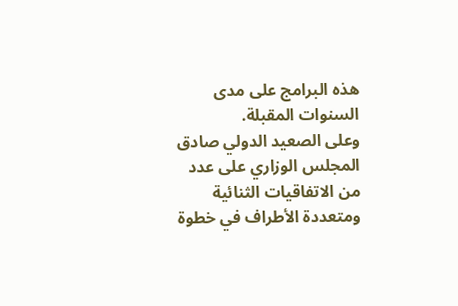هذه البرامج على مدى السنوات المقبلة.
وعلى الصعيد الدولي صادق المجلس الوزاري على عدد من الاتفاقيات الثنائية ومتعددة الأطراف في خطوة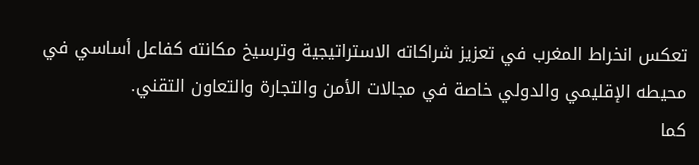تعكس انخراط المغرب في تعزيز شراكاته الاستراتيجية وترسيخ مكانته كفاعل أساسي في محيطه الإقليمي والدولي خاصة في مجالات الأمن والتجارة والتعاون التقني.
كما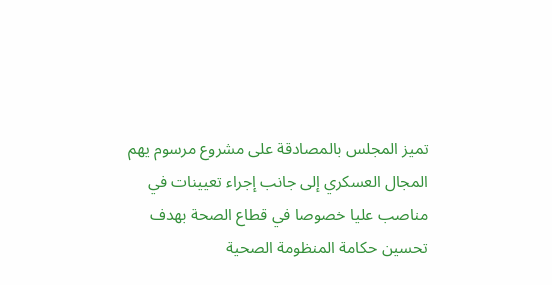تميز المجلس بالمصادقة على مشروع مرسوم يهم المجال العسكري إلى جانب إجراء تعيينات في مناصب عليا خصوصا في قطاع الصحة بهدف تحسين حكامة المنظومة الصحية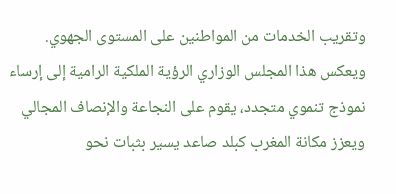وتقريب الخدمات من المواطنين على المستوى الجهوي.
ويعكس هذا المجلس الوزاري الرؤية الملكية الرامية إلى إرساء نموذج تنموي متجدد، يقوم على النجاعة والإنصاف المجالي ويعزز مكانة المغرب كبلد صاعد يسير بثبات نحو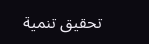تحقيق تنمية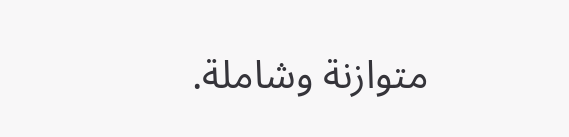متوازنة وشاملة.